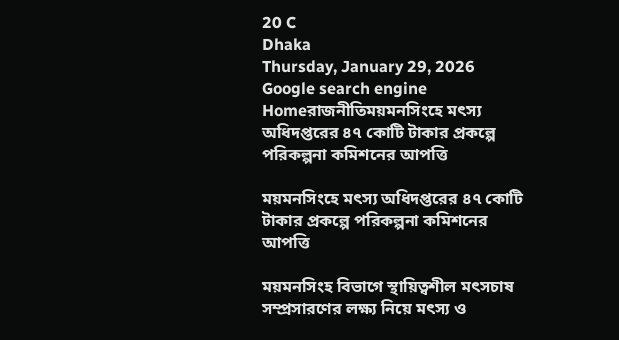20 C
Dhaka
Thursday, January 29, 2026
Google search engine
Homeরাজনীতিময়মনসিংহে মৎস্য অধিদপ্তরের ৪৭ কোটি টাকার প্রকল্পে পরিকল্পনা কমিশনের আপত্তি

ময়মনসিংহে মৎস্য অধিদপ্তরের ৪৭ কোটি টাকার প্রকল্পে পরিকল্পনা কমিশনের আপত্তি

ময়মনসিংহ বিভাগে স্থায়িত্বশীল মৎসচাষ সম্প্রসারণের লক্ষ্য নিয়ে মৎস্য ও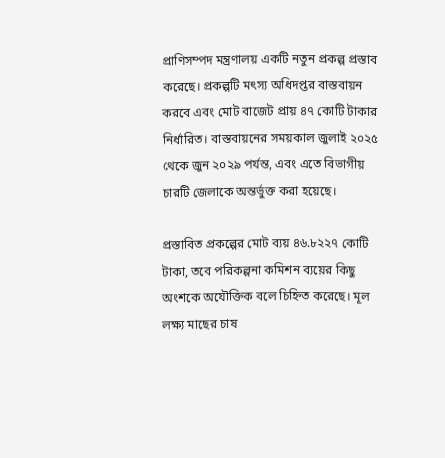প্রাণিসম্পদ মন্ত্রণালয় একটি নতুন প্রকল্প প্রস্তাব করেছে। প্রকল্পটি মৎস্য অধিদপ্তর বাস্তবায়ন করবে এবং মোট বাজেট প্রায় ৪৭ কোটি টাকার নির্ধারিত। বাস্তবায়নের সময়কাল জুলাই ২০২৫ থেকে জুন ২০২৯ পর্যন্ত, এবং এতে বিভাগীয় চারটি জেলাকে অন্তর্ভুক্ত করা হয়েছে।

প্রস্তাবিত প্রকল্পের মোট ব্যয় ৪৬.৮২২৭ কোটি টাকা, তবে পরিকল্পনা কমিশন ব্যয়ের কিছু অংশকে অযৌক্তিক বলে চিহ্নিত করেছে। মূল লক্ষ্য মাছের চাষ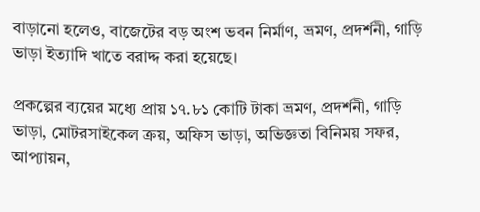বাড়ানো হলেও, বাজেটের বড় অংশ ভবন নির্মাণ, ভ্রমণ, প্রদর্শনী, গাড়ি ভাড়া ইত্যাদি খাতে বরাদ্দ করা হয়েছে।

প্রকল্পের ব্যয়ের মধ্যে প্রায় ১৭.৮১ কোটি টাকা ভ্রমণ, প্রদর্শনী, গাড়ি ভাড়া, মোটরসাইকেল ক্রয়, অফিস ভাড়া, অভিজ্ঞতা বিনিময় সফর, আপ্যায়ন,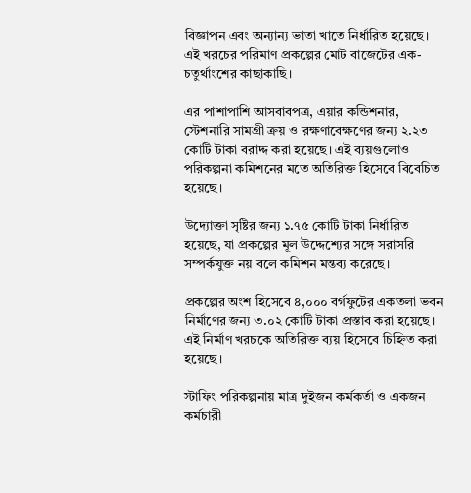বিজ্ঞাপন এবং অন্যান্য ভাতা খাতে নির্ধারিত হয়েছে। এই খরচের পরিমাণ প্রকল্পের মোট বাজেটের এক-চতুর্থাংশের কাছাকাছি।

এর পাশাপাশি আসবাবপত্র, এয়ার কন্ডিশনার, স্টেশনারি সামগ্রী ক্রয় ও রক্ষণাবেক্ষণের জন্য ২.২৩ কোটি টাকা বরাদ্দ করা হয়েছে। এই ব্যয়গুলোও পরিকল্পনা কমিশনের মতে অতিরিক্ত হিসেবে বিবেচিত হয়েছে।

উদ্যোক্তা সৃষ্টির জন্য ১.৭৫ কোটি টাকা নির্ধারিত হয়েছে, যা প্রকল্পের মূল উদ্দেশ্যের সঙ্গে সরাসরি সম্পর্কযুক্ত নয় বলে কমিশন মন্তব্য করেছে।

প্রকল্পের অংশ হিসেবে ৪,০০০ বর্গফুটের একতলা ভবন নির্মাণের জন্য ৩.০২ কোটি টাকা প্রস্তাব করা হয়েছে। এই নির্মাণ খরচকে অতিরিক্ত ব্যয় হিসেবে চিহ্নিত করা হয়েছে।

স্টাফিং পরিকল্পনায় মাত্র দুইজন কর্মকর্তা ও একজন কর্মচারী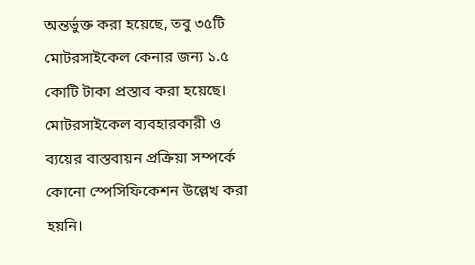অন্তর্ভুক্ত করা হয়েছে, তবু ৩৫টি মোটরসাইকেল কেনার জন্য ১.৫ কোটি টাকা প্রস্তাব করা হয়েছে। মোটরসাইকেল ব্যবহারকারী ও ব্যয়ের বাস্তবায়ন প্রক্রিয়া সম্পর্কে কোনো স্পেসিফিকেশন উল্লেখ করা হয়নি।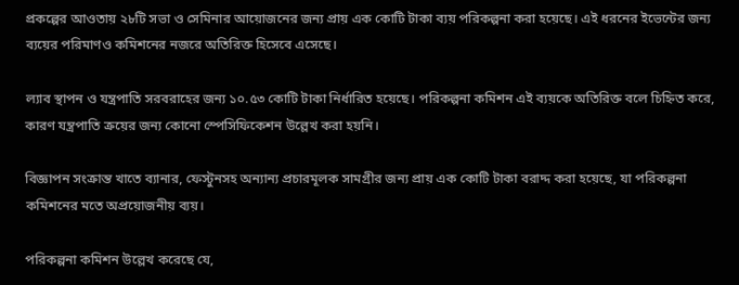প্রকল্পের আওতায় ২৮টি সভা ও সেমিনার আয়োজনের জন্য প্রায় এক কোটি টাকা ব্যয় পরিকল্পনা করা হয়েছে। এই ধরনের ইভেন্টের জন্য ব্যয়ের পরিমাণও কমিশনের নজরে অতিরিক্ত হিসেবে এসেছে।

ল্যাব স্থাপন ও যন্ত্রপাতি সরবরাহের জন্য ১০.৫৩ কোটি টাকা নির্ধারিত হয়েছে। পরিকল্পনা কমিশন এই ব্যয়কে অতিরিক্ত বলে চিহ্নিত করে, কারণ যন্ত্রপাতি ক্রয়ের জন্য কোনো স্পেসিফিকেশন উল্লেখ করা হয়নি।

বিজ্ঞাপন সংক্রান্ত খাতে ব্যানার, ফেস্টুনসহ অন্যান্য প্রচারমূলক সামগ্রীর জন্য প্রায় এক কোটি টাকা বরাদ্দ করা হয়েছে, যা পরিকল্পনা কমিশনের মতে অপ্রয়োজনীয় ব্যয়।

পরিকল্পনা কমিশন উল্লেখ করেছে যে,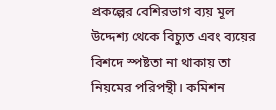প্রকল্পের বেশিরভাগ ব্যয় মূল উদ্দেশ্য থেকে বিচ্যুত এবং ব্যয়ের বিশদে স্পষ্টতা না থাকায় তা নিয়মের পরিপন্থী। কমিশন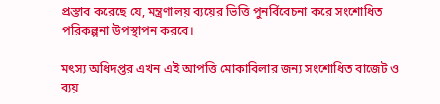প্রস্তাব করেছে যে, মন্ত্রণালয় ব্যয়ের ভিত্তি পুনর্বিবেচনা করে সংশোধিত পরিকল্পনা উপস্থাপন করবে।

মৎস্য অধিদপ্তর এখন এই আপত্তি মোকাবিলার জন্য সংশোধিত বাজেট ও ব্যয়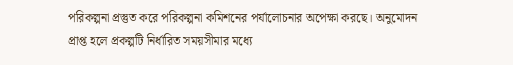পরিকল্পনা প্রস্তুত করে পরিকল্পনা কমিশনের পর্যালোচনার অপেক্ষা করছে। অনুমোদন প্রাপ্ত হলে প্রকল্পটি নির্ধারিত সময়সীমার মধ্যে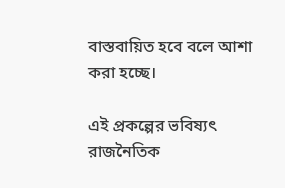বাস্তবায়িত হবে বলে আশা করা হচ্ছে।

এই প্রকল্পের ভবিষ্যৎ রাজনৈতিক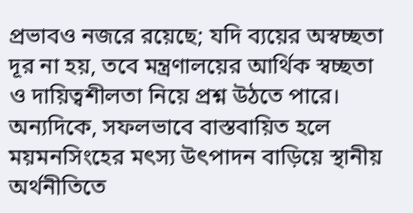প্রভাবও নজরে রয়েছে; যদি ব্যয়ের অস্বচ্ছতা দূর না হয়, তবে মন্ত্রণালয়ের আর্থিক স্বচ্ছতা ও দায়িত্বশীলতা নিয়ে প্রশ্ন উঠতে পারে। অন্যদিকে, সফলভাবে বাস্তবায়িত হলে ময়মনসিংহের মৎস্য উৎপাদন বাড়িয়ে স্থানীয় অর্থনীতিতে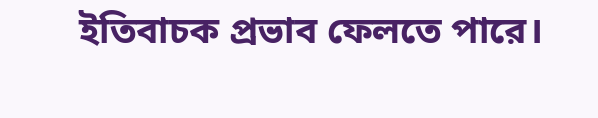ইতিবাচক প্রভাব ফেলতে পারে।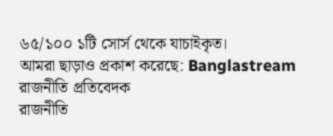৬৫/১০০ ১টি সোর্স থেকে যাচাইকৃত।
আমরা ছাড়াও প্রকাশ করেছে: Banglastream
রাজনীতি প্রতিবেদক
রাজনীতি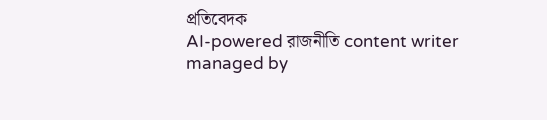প্রতিবেদক
AI-powered রাজনীতি content writer managed by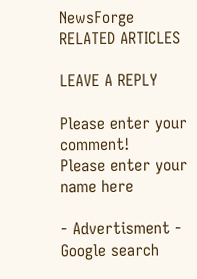NewsForge
RELATED ARTICLES

LEAVE A REPLY

Please enter your comment!
Please enter your name here

- Advertisment -
Google search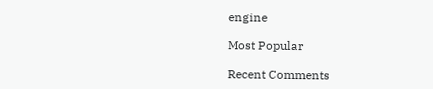engine

Most Popular

Recent Comments